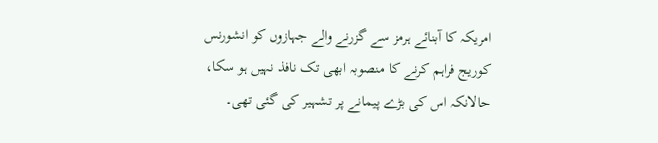امریکہ کا آبنائے ہرمز سے گزرنے والے جہازوں کو انشورنس کوریج فراہم کرنے کا منصوبہ ابھی تک نافذ نہیں ہو سکا، حالانکہ اس کی بڑے پیمانے پر تشہیر کی گئی تھی۔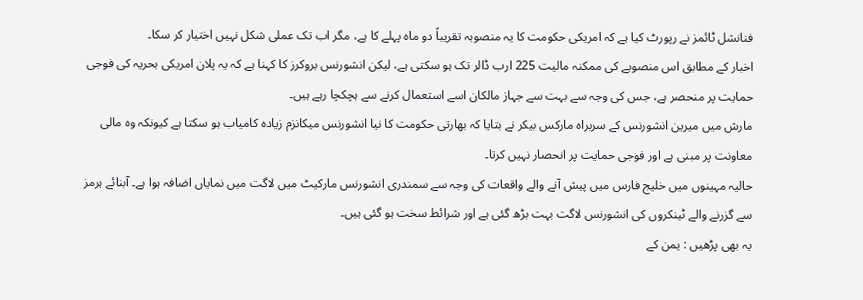فنانشل ٹائمز نے رپورٹ کیا ہے کہ امریکی حکومت کا یہ منصوبہ تقریباً دو ماہ پہلے کا ہے، مگر اب تک عملی شکل نہیں اختیار کر سکا۔
اخبار کے مطابق اس منصوبے کی ممکنہ مالیت 225 ارب ڈالر تک ہو سکتی ہے، لیکن انشورنس بروکرز کا کہنا ہے کہ یہ پلان امریکی بحریہ کی فوجی حمایت پر منحصر ہے، جس کی وجہ سے بہت سے جہاز مالکان اسے استعمال کرنے سے ہچکچا رہے ہیں۔
مارش میں میرین انشورنس کے سربراہ مارکس بیکر نے بتایا کہ بھارتی حکومت کا نیا انشورنس میکانزم زیادہ کامیاب ہو سکتا ہے کیونکہ وہ مالی معاونت پر مبنی ہے اور فوجی حمایت پر انحصار نہیں کرتا۔
حالیہ مہینوں میں خلیج فارس میں پیش آنے والے واقعات کی وجہ سے سمندری انشورنس مارکیٹ میں لاگت میں نمایاں اضافہ ہوا ہے۔ آبنائے ہرمز سے گزرنے والے ٹینکروں کی انشورنس لاگت بہت بڑھ گئی ہے اور شرائط سخت ہو گئی ہیں۔
یہ بھی پڑھیں : یمن کے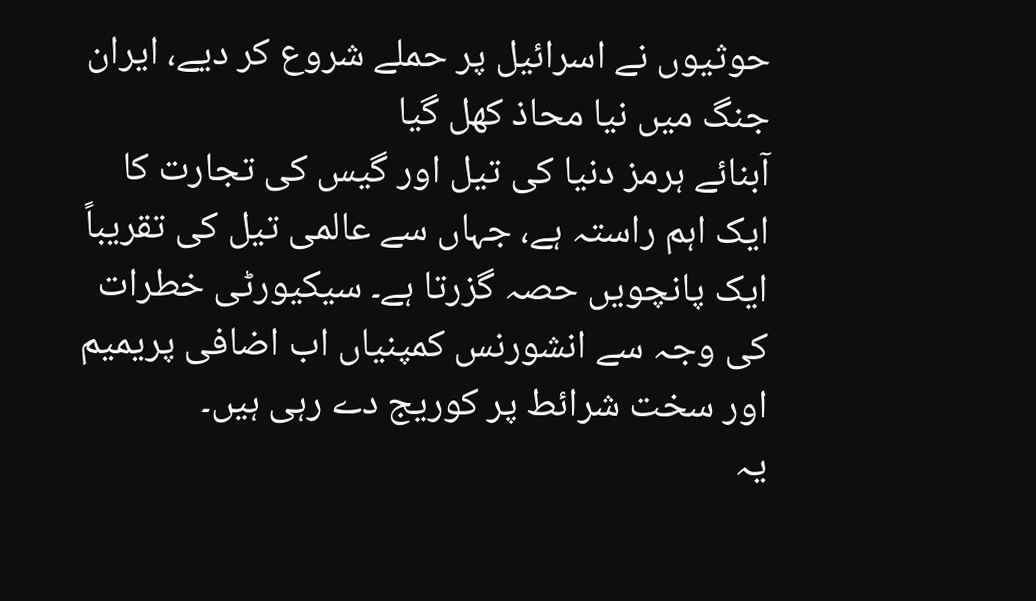حوثیوں نے اسرائیل پر حملے شروع کر دیے، ایران جنگ میں نیا محاذ کھل گیا
آبنائے ہرمز دنیا کی تیل اور گیس کی تجارت کا ایک اہم راستہ ہے، جہاں سے عالمی تیل کی تقریباً ایک پانچویں حصہ گزرتا ہے۔ سیکیورٹی خطرات کی وجہ سے انشورنس کمپنیاں اب اضافی پریمیم اور سخت شرائط پر کوریج دے رہی ہیں۔
یہ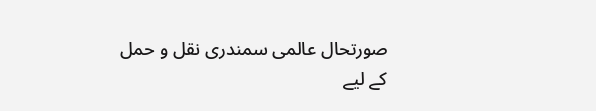صورتحال عالمی سمندری نقل و حمل کے لیے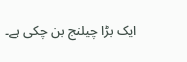ایک بڑا چیلنج بن چکی ہے۔